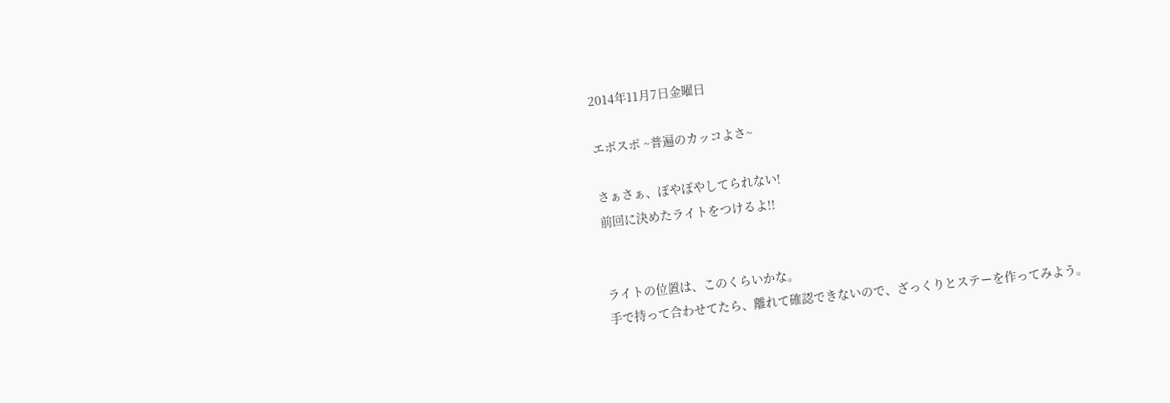2014年11月7日金曜日

エボスポ ~普遍のカッコよさ~

さぁさぁ、ぼやぼやしてられない!
前回に決めたライトをつけるよ!!


ライトの位置は、このくらいかな。
手で持って合わせてたら、離れて確認できないので、ざっくりとステーを作ってみよう。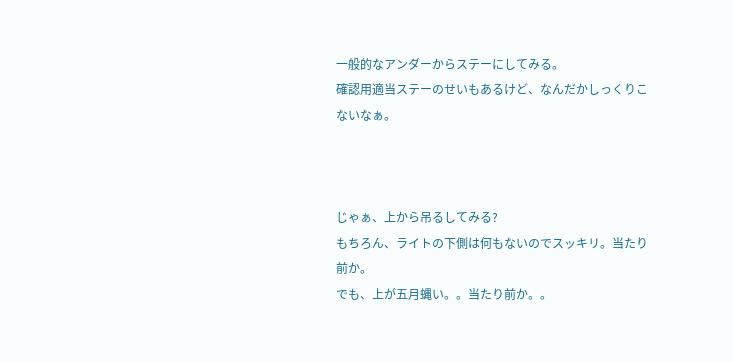一般的なアンダーからステーにしてみる。
確認用適当ステーのせいもあるけど、なんだかしっくりこないなぁ。



じゃぁ、上から吊るしてみる?
もちろん、ライトの下側は何もないのでスッキリ。当たり前か。
でも、上が五月蝿い。。当たり前か。。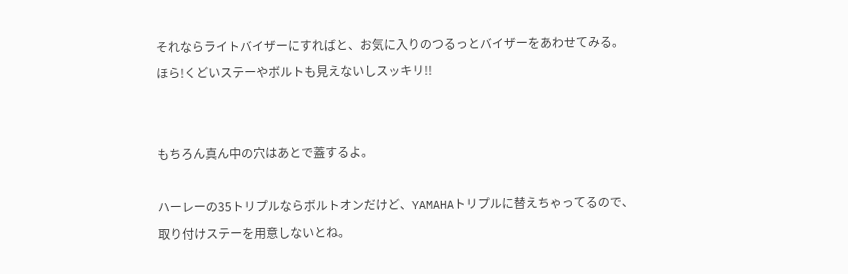それならライトバイザーにすればと、お気に入りのつるっとバイザーをあわせてみる。
ほら!くどいステーやボルトも見えないしスッキリ!!


もちろん真ん中の穴はあとで蓋するよ。

ハーレーの35トリプルならボルトオンだけど、YAMAHAトリプルに替えちゃってるので、
取り付けステーを用意しないとね。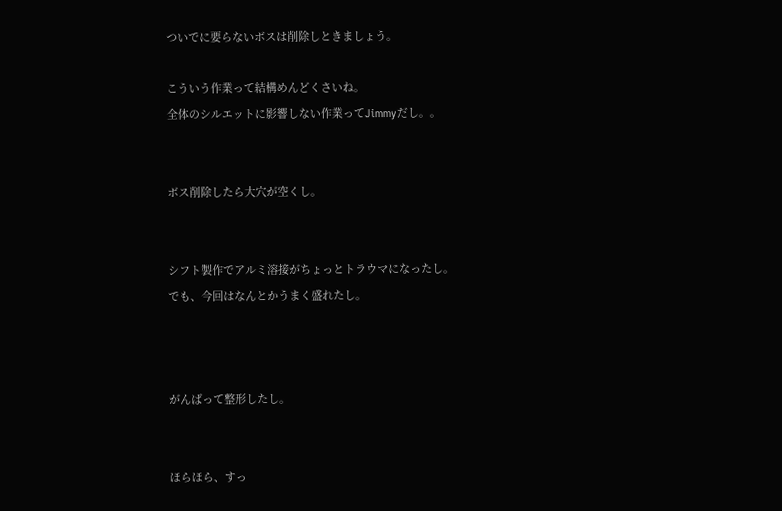ついでに要らないボスは削除しときましょう。

こういう作業って結構めんどくさいね。
全体のシルエットに影響しない作業ってJimmyだし。。


ボス削除したら大穴が空くし。


シフト製作でアルミ溶接がちょっとトラウマになったし。
でも、今回はなんとかうまく盛れたし。



がんばって整形したし。


ほらほら、すっ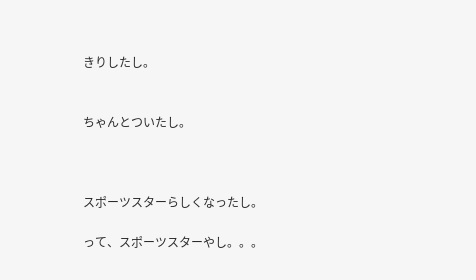きりしたし。


ちゃんとついたし。



スポーツスターらしくなったし。

って、スポーツスターやし。。。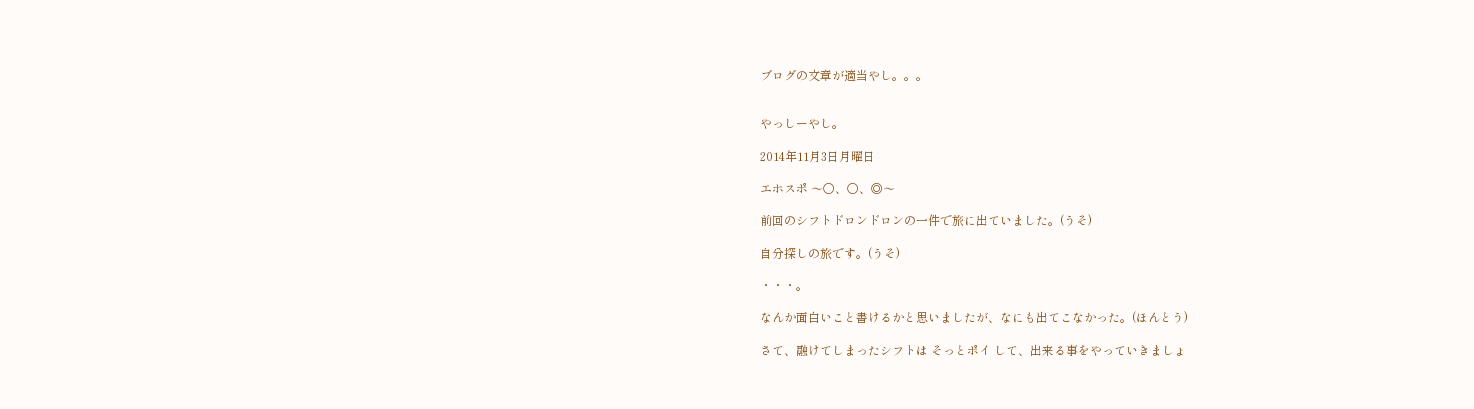ブログの文章が適当やし。。。


やっしーやし。

2014年11月3日月曜日

エホスポ 〜○、〇、◎〜

前回のシフトドロンドロンの一件で旅に出ていました。(うそ)

自分探しの旅です。(うそ)

・・・。

なんか面白いこと書けるかと思いましたが、なにも出てこなかった。(ほんとう)

さて、融けてしまったシフトは そっとポイ して、出来る事をやっていきましょ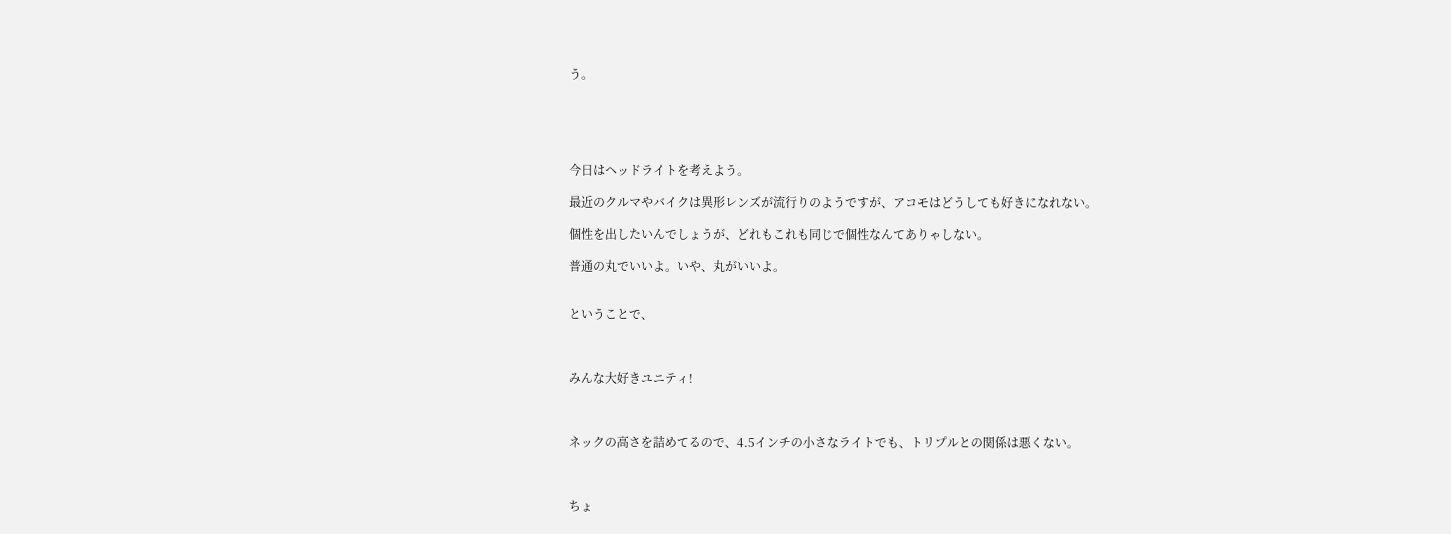う。





今日はヘッドライトを考えよう。

最近のクルマやバイクは異形レンズが流行りのようですが、アコモはどうしても好きになれない。

個性を出したいんでしょうが、どれもこれも同じで個性なんてありゃしない。

普通の丸でいいよ。いや、丸がいいよ。


ということで、



みんな大好きユニティ!



ネックの高さを詰めてるので、4.5インチの小さなライトでも、トリプルとの関係は悪くない。



ちょ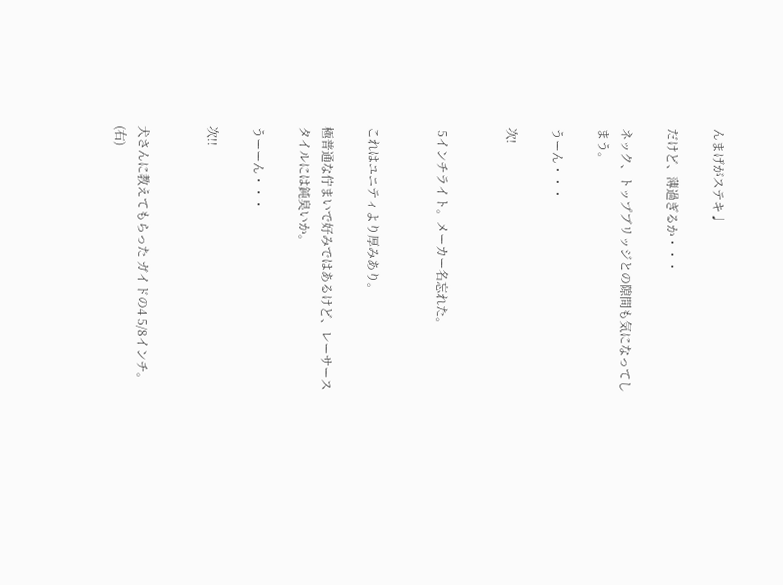んまげがステキ♩

だけど、薄過ぎるか・・・

ネック、トップブリッジとの隙間も気になってしまう。

うーん・・・

次!


 5インチライト。メーカー名忘れた。


これはユニティより厚みあり。

極普通な佇まいで好みではあるけど、レーサースタイルには鈍臭いか。

うーーん・・・

次!!


犬さんに教えてもらった ガイドの4 5/8インチ。(右)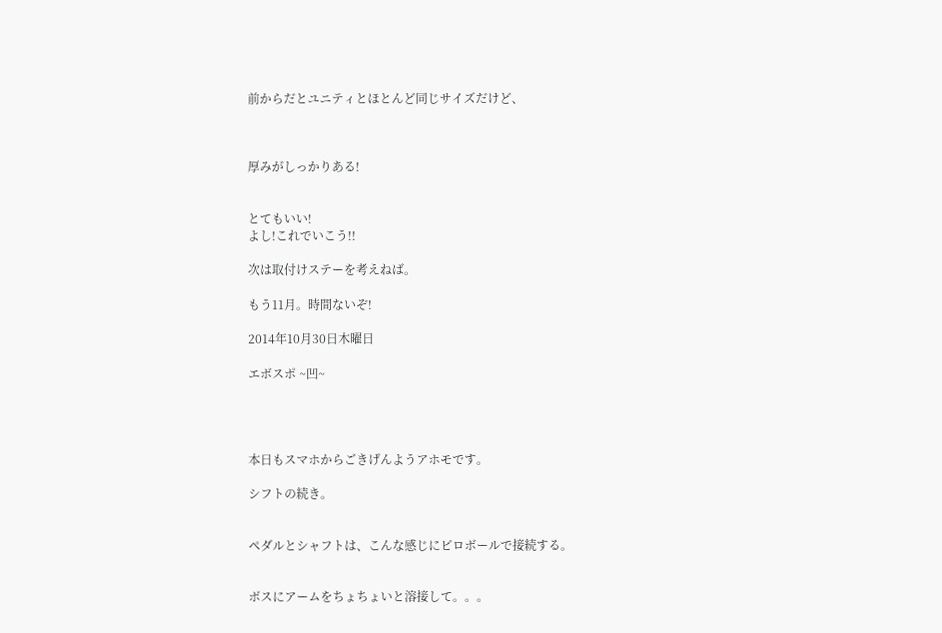前からだとユニティとほとんど同じサイズだけど、



厚みがしっかりある!


とてもいい!
よし!これでいこう!!

次は取付けステーを考えねば。

もう11月。時間ないぞ!

2014年10月30日木曜日

エボスポ ~凹~




本日もスマホからごきげんようアホモです。

シフトの続き。


ペダルとシャフトは、こんな感じにピロボールで接続する。


ボスにアームをちょちょいと溶接して。。。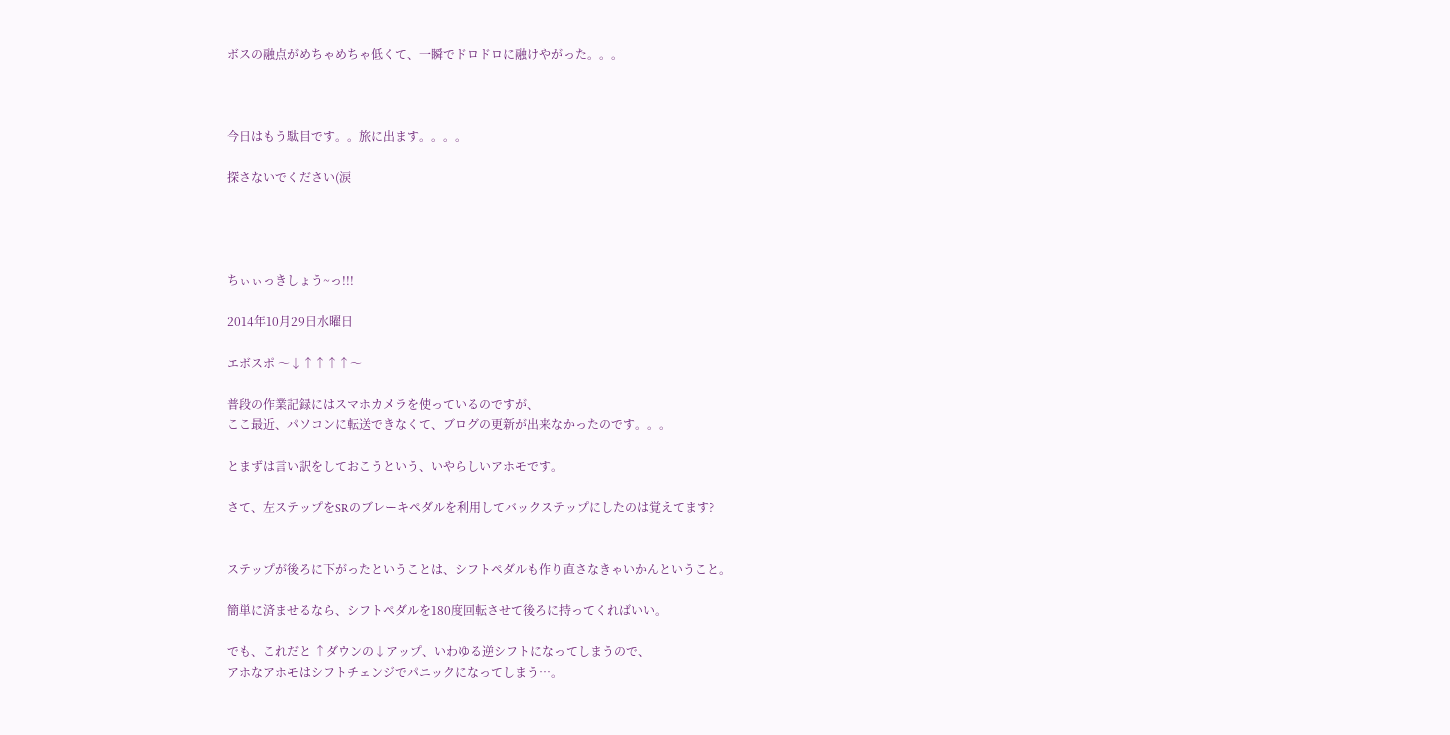ボスの融点がめちゃめちゃ低くて、一瞬でドロドロに融けやがった。。。



今日はもう駄目です。。旅に出ます。。。。

探さないでください(涙




ちぃぃっきしょう~っ!!!

2014年10月29日水曜日

エボスポ 〜↓↑↑↑↑〜

普段の作業記録にはスマホカメラを使っているのですが、
ここ最近、パソコンに転送できなくて、ブログの更新が出来なかったのです。。。

とまずは言い訳をしておこうという、いやらしいアホモです。

さて、左ステップをSRのブレーキペダルを利用してバックステップにしたのは覚えてます?


ステップが後ろに下がったということは、シフトペダルも作り直さなきゃいかんということ。

簡単に済ませるなら、シフトペダルを180度回転させて後ろに持ってくればいい。

でも、これだと ↑ダウンの↓アップ、いわゆる逆シフトになってしまうので、
アホなアホモはシフトチェンジでパニックになってしまう…。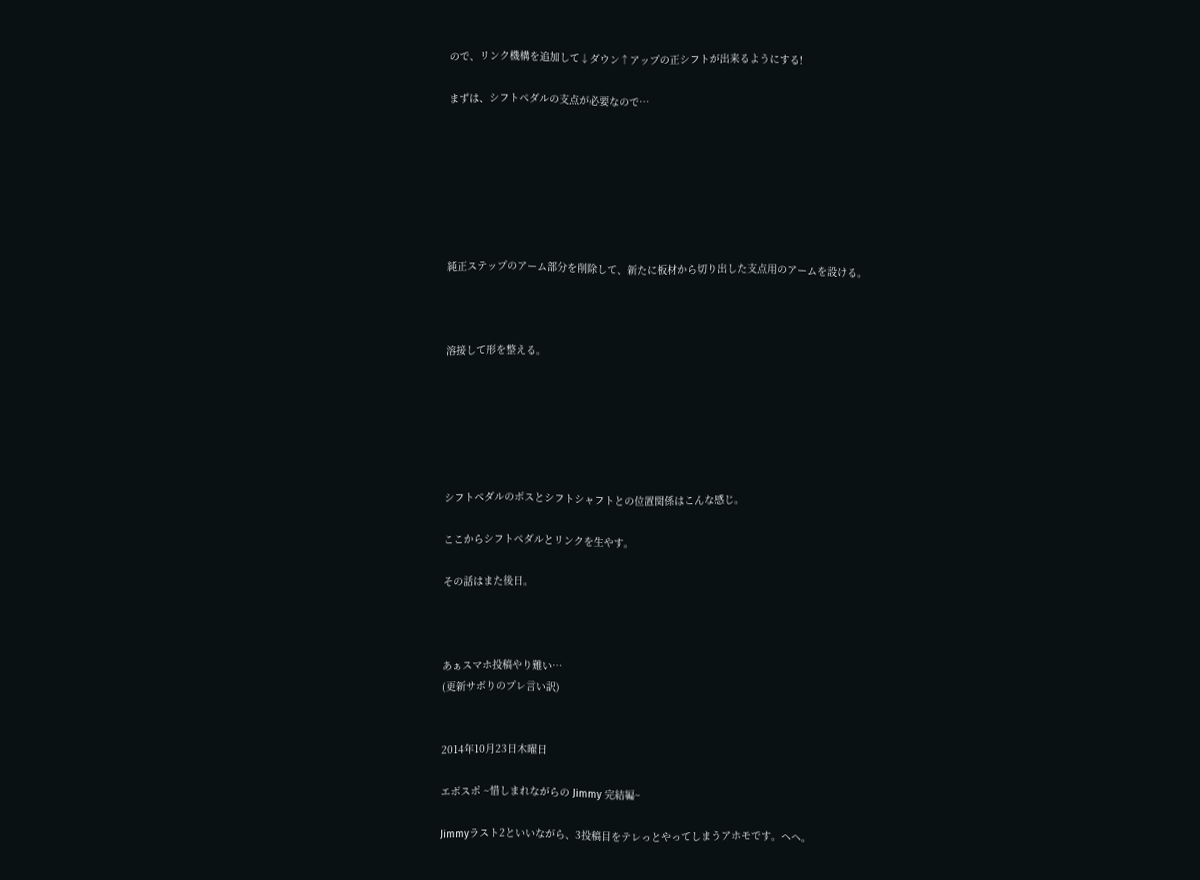ので、リンク機構を追加して↓ダウン↑アップの正シフトが出来るようにする!

まずは、シフトペダルの支点が必要なので…







純正ステップのアーム部分を削除して、新たに板材から切り出した支点用のアームを設ける。



溶接して形を整える。






シフトペダルのボスとシフトシャフトとの位置関係はこんな感じ。

ここからシフトペダルとリンクを生やす。

その話はまた後日。



あぁスマホ投稿やり難い…
(更新サボりのプレ言い訳)


2014年10月23日木曜日

エボスポ ~惜しまれながらの Jimmy 完結編~

Jimmyラスト2といいながら、3投稿目をテレっとやってしまうアホモです。ヘヘ。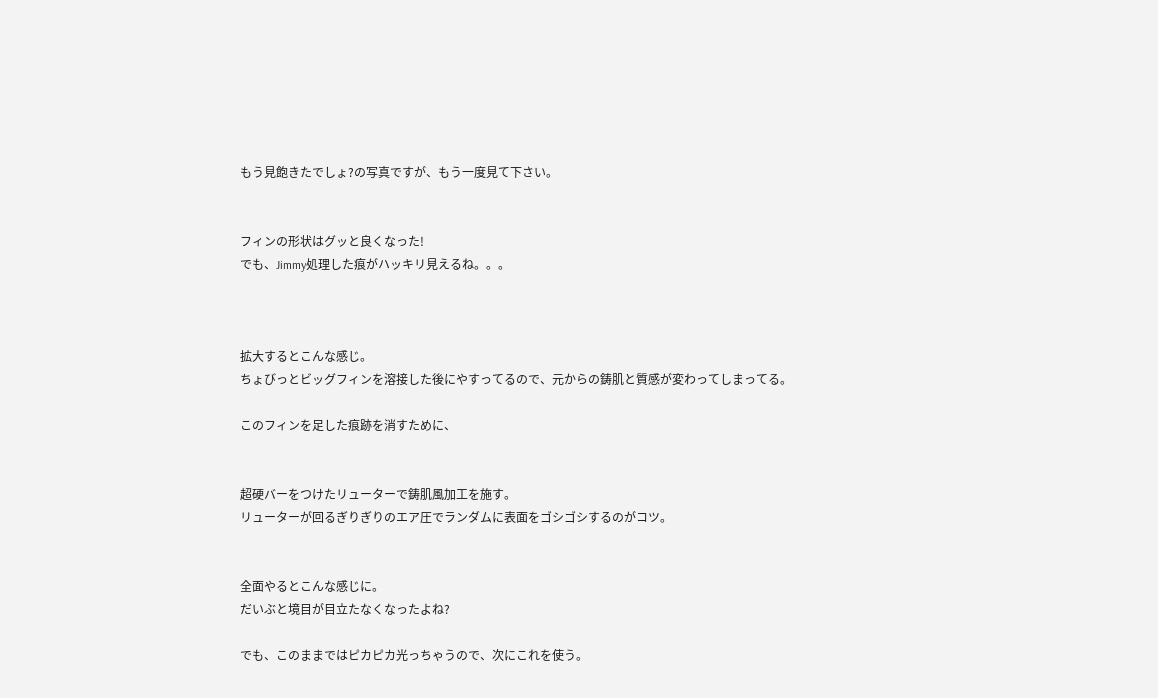もう見飽きたでしょ?の写真ですが、もう一度見て下さい。


フィンの形状はグッと良くなった!
でも、Jimmy処理した痕がハッキリ見えるね。。。



拡大するとこんな感じ。
ちょびっとビッグフィンを溶接した後にやすってるので、元からの鋳肌と質感が変わってしまってる。

このフィンを足した痕跡を消すために、


超硬バーをつけたリューターで鋳肌風加工を施す。
リューターが回るぎりぎりのエア圧でランダムに表面をゴシゴシするのがコツ。


全面やるとこんな感じに。
だいぶと境目が目立たなくなったよね?

でも、このままではピカピカ光っちゃうので、次にこれを使う。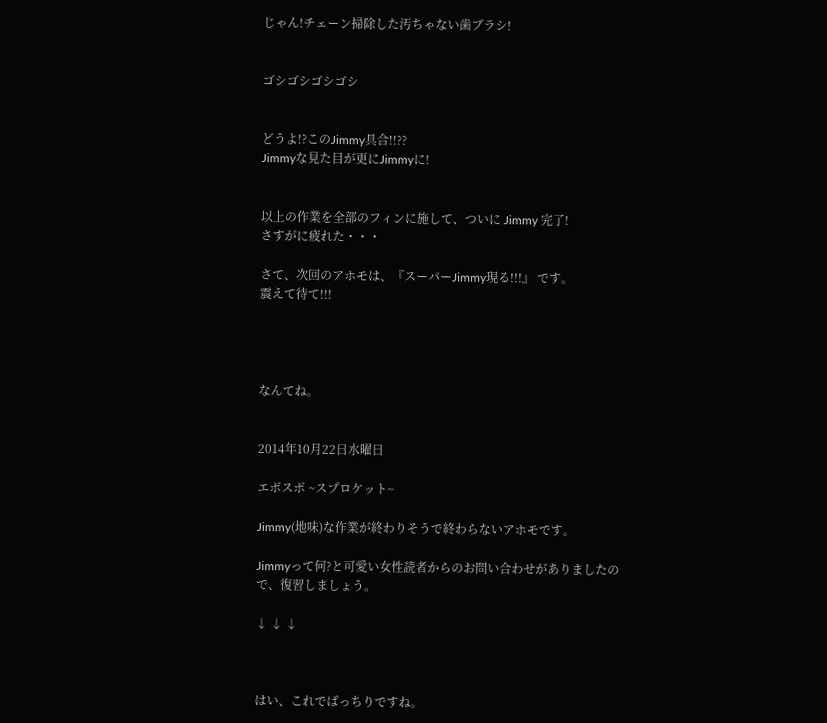じゃん!チェーン掃除した汚ちゃない歯ブラシ!


ゴシゴシゴシゴシ


どうよ!?このJimmy具合!!??
Jimmyな見た目が更にJimmyに!


以上の作業を全部のフィンに施して、ついに Jimmy 完了!
さすがに疲れた・・・

さて、次回のアホモは、『スーパーJimmy現る!!!』 です。
震えて待て!!!




なんてね。


2014年10月22日水曜日

エボスポ ~スプロケット~

Jimmy(地味)な作業が終わりそうで終わらないアホモです。

Jimmyって何?と可愛い女性読者からのお問い合わせがありましたので、復習しましょう。

↓ ↓ ↓



はい、これでばっちりですね。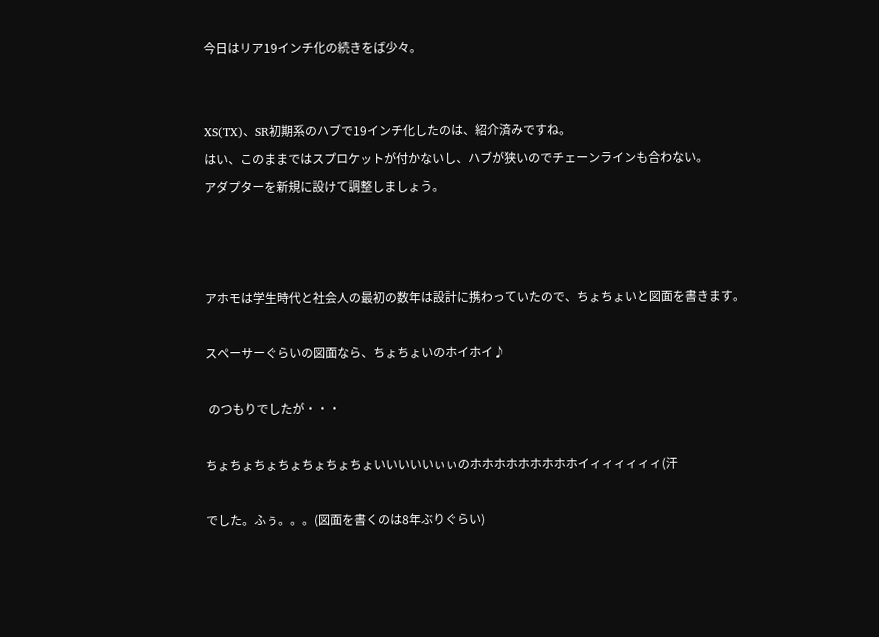今日はリア19インチ化の続きをば少々。


XS(TX)、SR初期系のハブで19インチ化したのは、紹介済みですね。
はい、このままではスプロケットが付かないし、ハブが狭いのでチェーンラインも合わない。
アダプターを新規に設けて調整しましょう。



アホモは学生時代と社会人の最初の数年は設計に携わっていたので、ちょちょいと図面を書きます。

スペーサーぐらいの図面なら、ちょちょいのホイホイ♪

 のつもりでしたが・・・

ちょちょちょちょちょちょちょいいいいいぃぃのホホホホホホホホホイィィィィィィ(汗

でした。ふぅ。。。(図面を書くのは8年ぶりぐらい)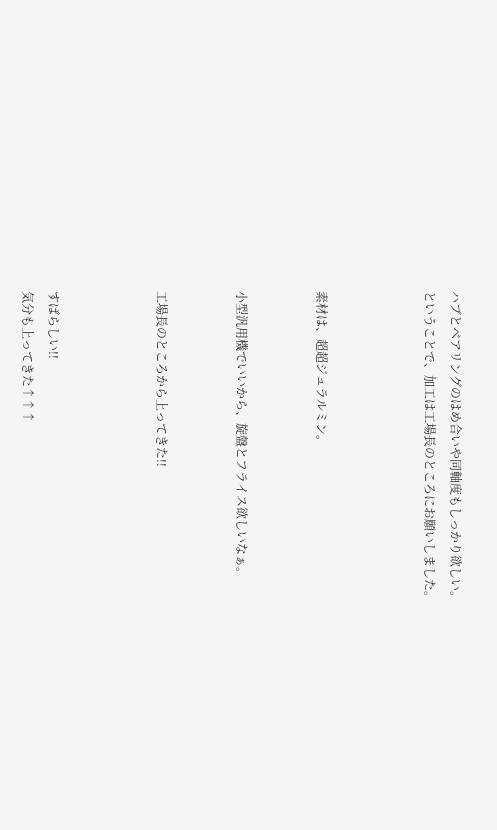ハブとベアリングのはめ合いや同軸度もしっかり欲しい。
ということで、加工は工場長のところにお願いしました。



素材は、超超ジュラルミン。


小型汎用機でいいから、旋盤とフライス欲しいなぁ。


工場長のところから上ってきた!!



すばらしい!!
気分も上ってきた↑↑↑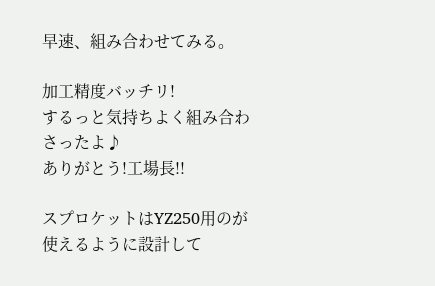早速、組み合わせてみる。

加工精度バッチリ!
するっと気持ちよく組み合わさったよ♪
ありがとう!工場長!!

スプロケットはYZ250用のが使えるように設計して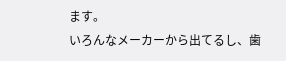ます。
いろんなメーカーから出てるし、歯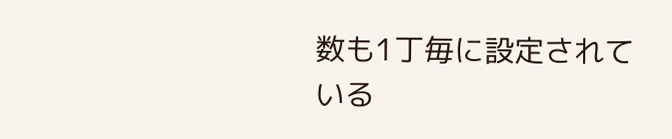数も1丁毎に設定されている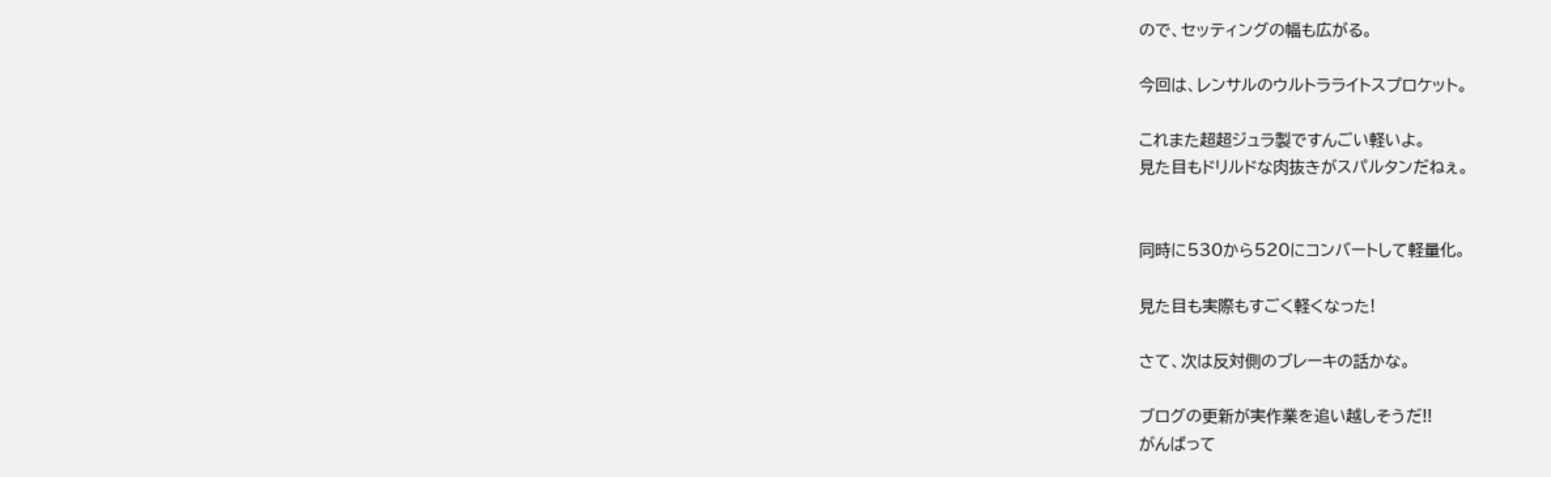ので、セッティングの幅も広がる。

今回は、レンサルのウルトラライトスプロケット。

これまた超超ジュラ製ですんごい軽いよ。
見た目もドリルドな肉抜きがスパルタンだねぇ。


同時に530から520にコンバートして軽量化。

見た目も実際もすごく軽くなった!

さて、次は反対側のブレーキの話かな。

ブログの更新が実作業を追い越しそうだ!!
がんばって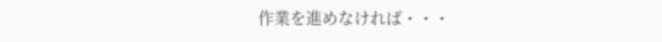作業を進めなければ・・・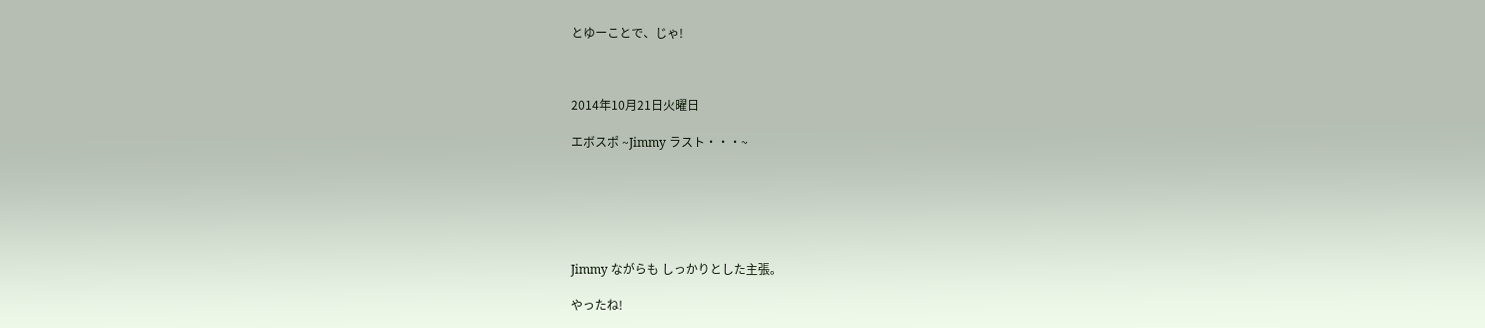とゆーことで、じゃ!



2014年10月21日火曜日

エボスポ ~Jimmy ラスト・・・~






Jimmy ながらも しっかりとした主張。

やったね!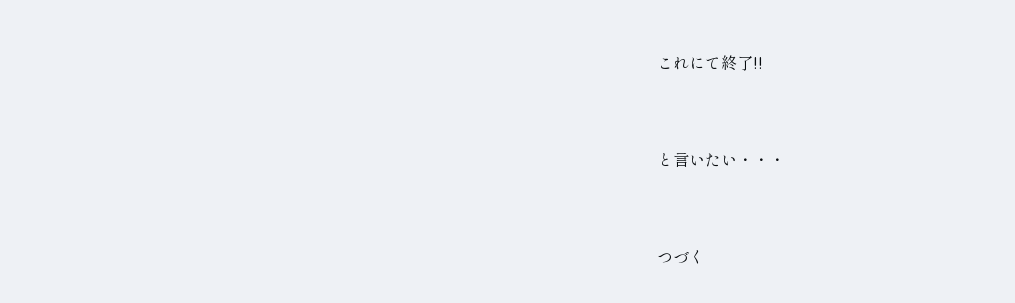これにて終了!!


と言いたい・・・


つづく